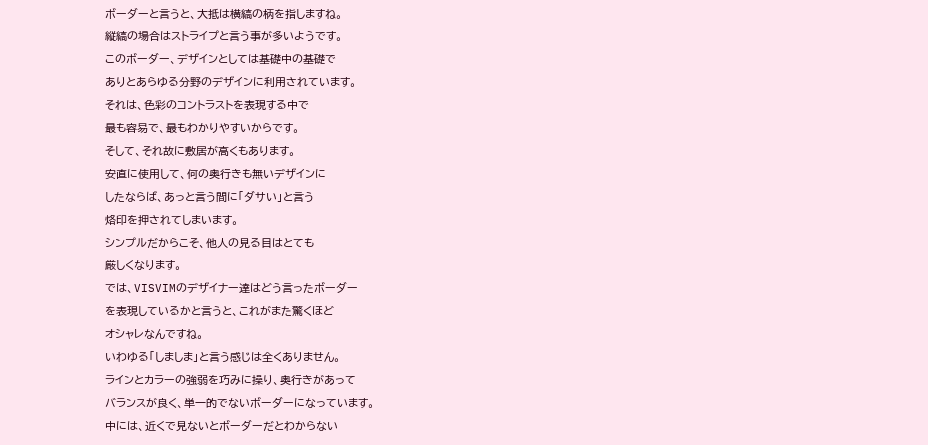ボーダーと言うと、大抵は横縞の柄を指しますね。
縦縞の場合はストライプと言う事が多いようです。
このボーダー、デザインとしては基礎中の基礎で
ありとあらゆる分野のデザインに利用されています。
それは、色彩のコントラストを表現する中で
最も容易で、最もわかりやすいからです。
そして、それ故に敷居が高くもあります。
安直に使用して、何の奥行きも無いデザインに
したならば、あっと言う間に「ダサい」と言う
烙印を押されてしまいます。
シンプルだからこそ、他人の見る目はとても
厳しくなります。
では、VISVIMのデザイナー達はどう言ったボーダー
を表現しているかと言うと、これがまた驚くほど
オシャレなんですね。
いわゆる「しましま」と言う感じは全くありません。
ラインとカラーの強弱を巧みに操り、奥行きがあって
バランスが良く、単一的でないボーダーになっています。
中には、近くで見ないとボーダーだとわからない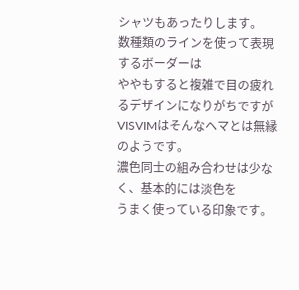シャツもあったりします。
数種類のラインを使って表現するボーダーは
ややもすると複雑で目の疲れるデザインになりがちですが
VISVIMはそんなヘマとは無縁のようです。
濃色同士の組み合わせは少なく、基本的には淡色を
うまく使っている印象です。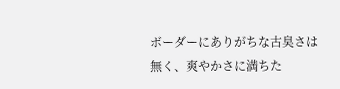ボーダーにありがちな古臭さは無く、爽やかさに満ちた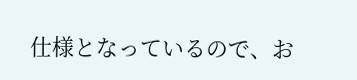仕様となっているので、お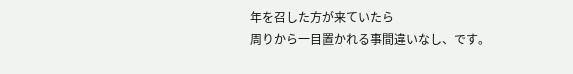年を召した方が来ていたら
周りから一目置かれる事間違いなし、です。